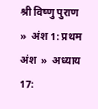श्री विष्णु पुराण  »  अंश 1: प्रथम अंश  »  अध्याय 17: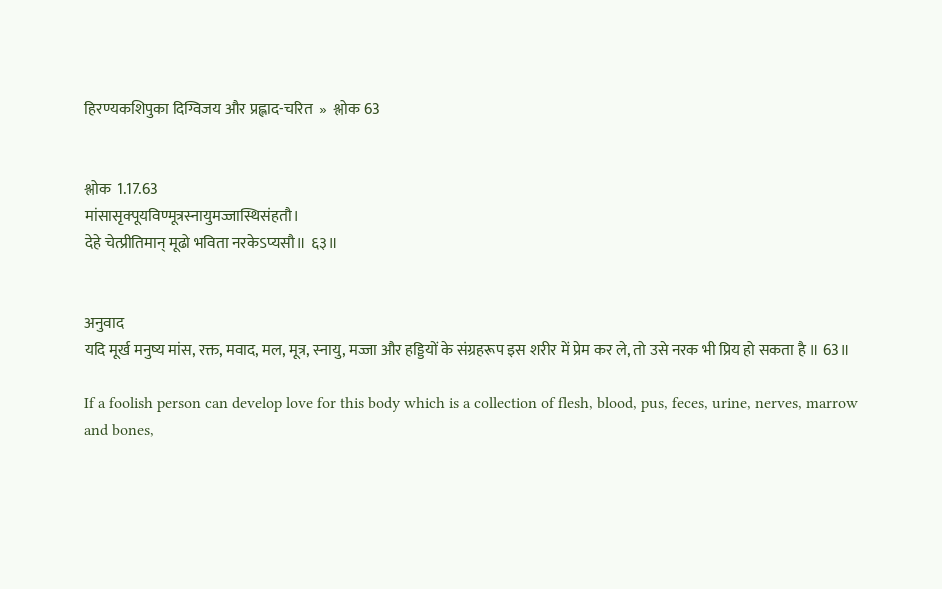हिरण्यकशिपुका दिग्विजय और प्रह्लाद-चरित  »  श्लोक 63


श्लोक  1.17.63
मांसासृक्पूयविण्मूत्रस्नायुमज्जास्थिसंहतौ।
देहे चेत्प्रीतिमान् मूढो भविता नरकेऽप्यसौ॥ ६३॥


अनुवाद
यदि मूर्ख मनुष्य मांस, रक्त, मवाद, मल, मूत्र, स्नायु, मज्जा और हड्डियों के संग्रहरूप इस शरीर में प्रेम कर ले, तो उसे नरक भी प्रिय हो सकता है ॥ 63॥

If a foolish person can develop love for this body which is a collection of flesh, blood, pus, feces, urine, nerves, marrow and bones,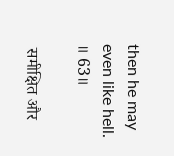then he may even like hell. ॥ 63॥

 समीक्षित और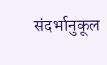संदर्भानुकूल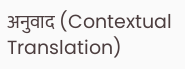अनुवाद (Contextual Translation)